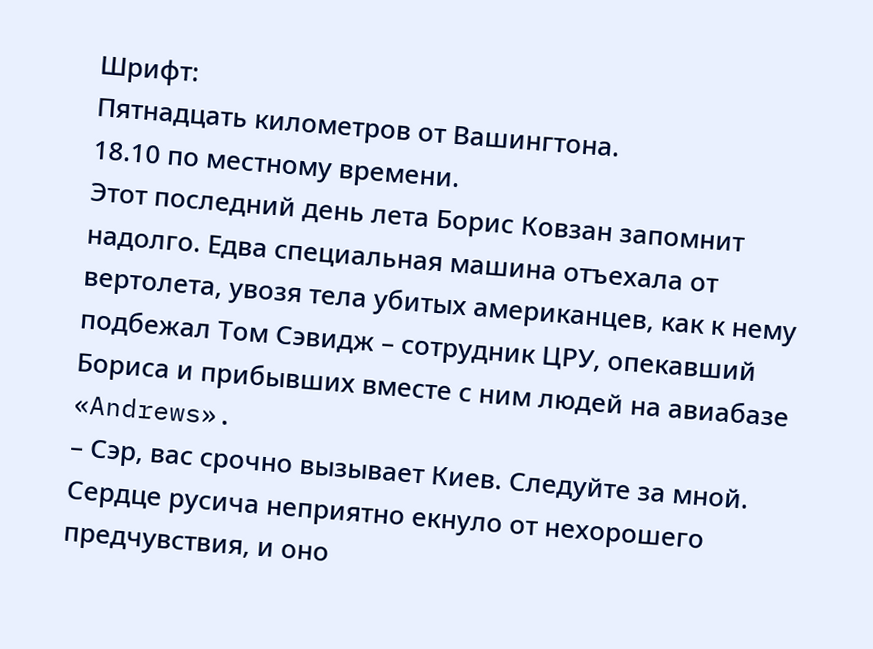Шрифт:
Пятнадцать километров от Вашингтона.
18.10 по местному времени.
Этот последний день лета Борис Ковзан запомнит надолго. Едва специальная машина отъехала от вертолета, увозя тела убитых американцев, как к нему подбежал Том Сэвидж – сотрудник ЦРУ, опекавший Бориса и прибывших вместе с ним людей на авиабазе «Andrews».
– Сэр, вас срочно вызывает Киев. Следуйте за мной.
Сердце русича неприятно екнуло от нехорошего предчувствия, и оно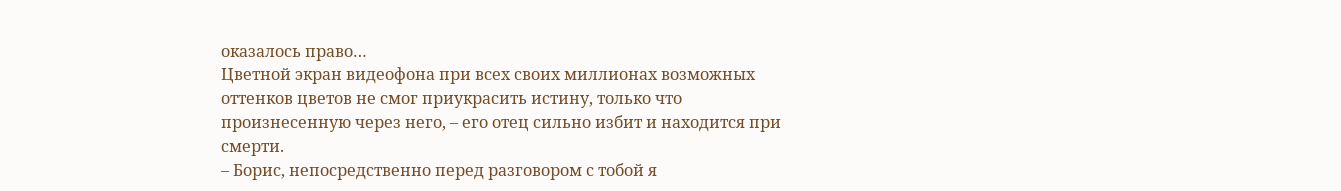оказалось право…
Цветной экран видеофона при всех своих миллионах возможных оттенков цветов не смог приукрасить истину, только что произнесенную через него, – его отец сильно избит и находится при смерти.
– Борис, непосредственно перед разговором с тобой я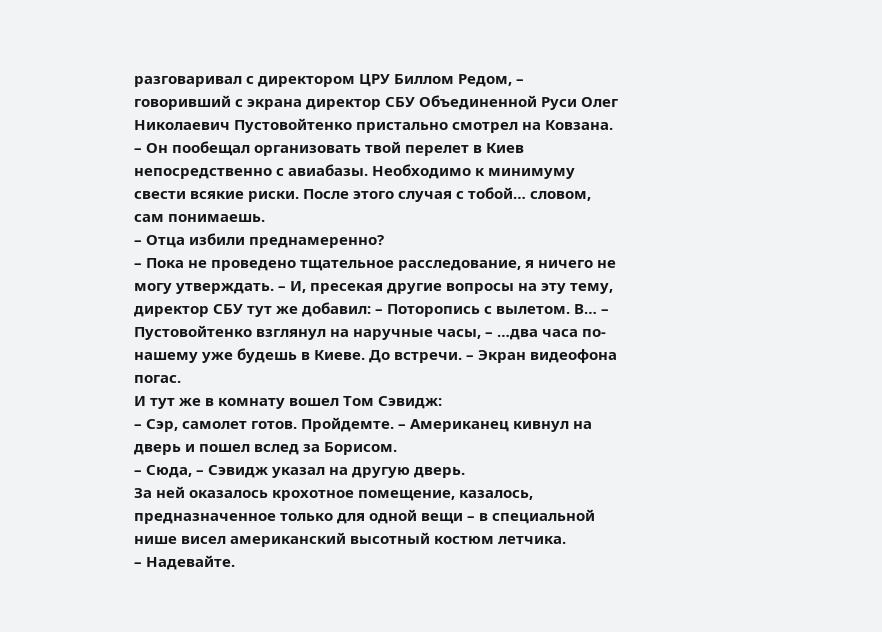разговаривал с директором ЦРУ Биллом Редом, – говоривший с экрана директор СБУ Объединенной Руси Олег Николаевич Пустовойтенко пристально смотрел на Ковзана. – Он пообещал организовать твой перелет в Киев непосредственно с авиабазы. Необходимо к минимуму свести всякие риски. После этого случая с тобой… словом, сам понимаешь.
– Отца избили преднамеренно?
– Пока не проведено тщательное расследование, я ничего не могу утверждать. – И, пресекая другие вопросы на эту тему, директор СБУ тут же добавил: – Поторопись с вылетом. В… – Пустовойтенко взглянул на наручные часы, – …два часа по-нашему уже будешь в Киеве. До встречи. – Экран видеофона погас.
И тут же в комнату вошел Том Сэвидж:
– Сэр, самолет готов. Пройдемте. – Американец кивнул на дверь и пошел вслед за Борисом.
– Сюда, – Сэвидж указал на другую дверь.
За ней оказалось крохотное помещение, казалось, предназначенное только для одной вещи – в специальной нише висел американский высотный костюм летчика.
– Надевайте.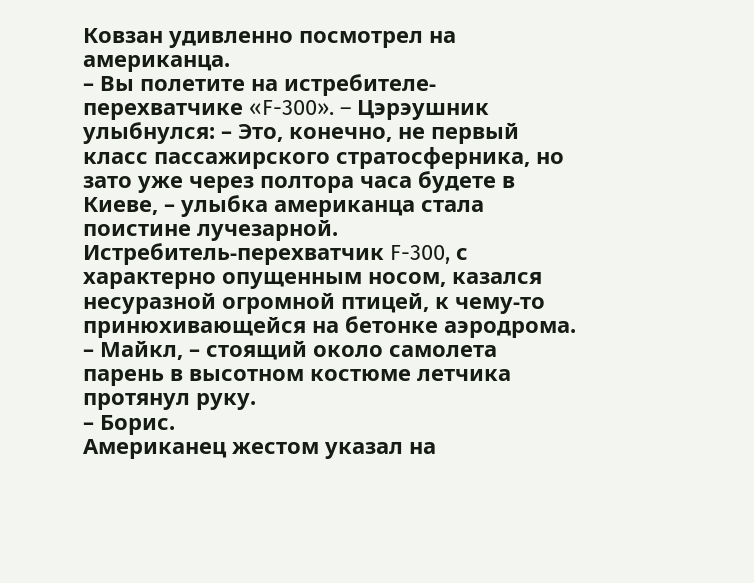Ковзан удивленно посмотрел на американца.
– Вы полетите на истребителе-перехватчике «F-300». – Цэрэушник улыбнулся: – Это, конечно, не первый класс пассажирского стратосферника, но зато уже через полтора часа будете в Киеве, – улыбка американца стала поистине лучезарной.
Истребитель-перехватчик F-300, с характерно опущенным носом, казался несуразной огромной птицей, к чему-то принюхивающейся на бетонке аэродрома.
– Майкл, – стоящий около самолета парень в высотном костюме летчика протянул руку.
– Борис.
Американец жестом указал на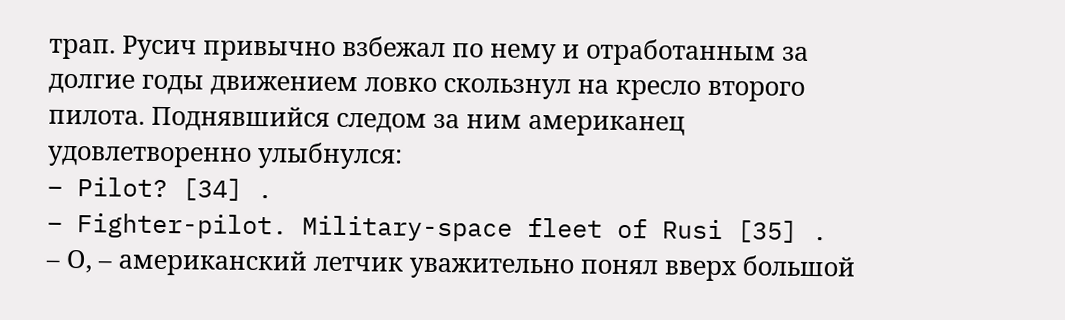трап. Русич привычно взбежал по нему и отработанным за долгие годы движением ловко скользнул на кресло второго пилота. Поднявшийся следом за ним американец удовлетворенно улыбнулся:
– Pilot? [34] .
– Fighter-pilot. Military-space fleet of Rusi [35] .
– О, – американский летчик уважительно понял вверх большой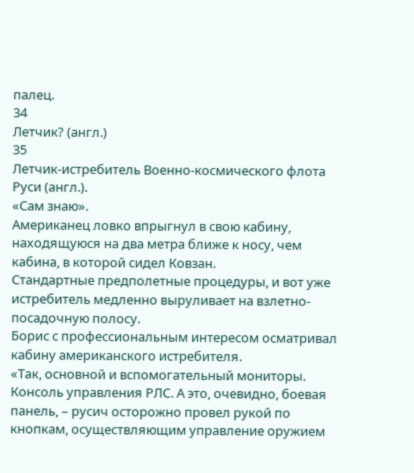палец.
34
Летчик? (англ.)
35
Летчик-истребитель Военно-космического флота Руси (англ.).
«Сам знаю».
Американец ловко впрыгнул в свою кабину, находящуюся на два метра ближе к носу, чем кабина, в которой сидел Ковзан.
Стандартные предполетные процедуры, и вот уже истребитель медленно выруливает на взлетно-посадочную полосу.
Борис с профессиональным интересом осматривал кабину американского истребителя.
«Так, основной и вспомогательный мониторы. Консоль управления РЛС. А это, очевидно, боевая панель, – русич осторожно провел рукой по кнопкам, осуществляющим управление оружием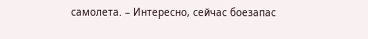самолета. – Интересно, сейчас боезапас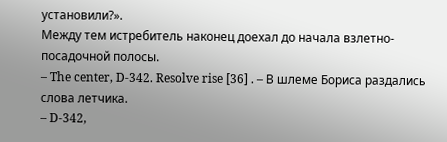установили?».
Между тем истребитель наконец доехал до начала взлетно-посадочной полосы.
– The center, D-342. Resolve rise [36] . – В шлеме Бориса раздались слова летчика.
– D-342,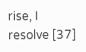rise, I resolve [37]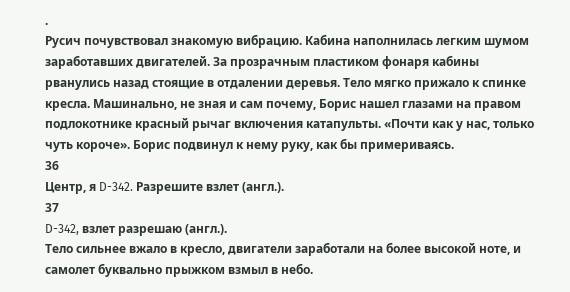.
Русич почувствовал знакомую вибрацию. Кабина наполнилась легким шумом заработавших двигателей. За прозрачным пластиком фонаря кабины рванулись назад стоящие в отдалении деревья. Тело мягко прижало к спинке кресла. Машинально, не зная и сам почему, Борис нашел глазами на правом подлокотнике красный рычаг включения катапульты. «Почти как у нас, только чуть короче». Борис подвинул к нему руку, как бы примериваясь.
36
Центр, я D-342. Разрешите взлет (англ.).
37
D-342, взлет разрешаю (англ.).
Тело сильнее вжало в кресло, двигатели заработали на более высокой ноте, и самолет буквально прыжком взмыл в небо.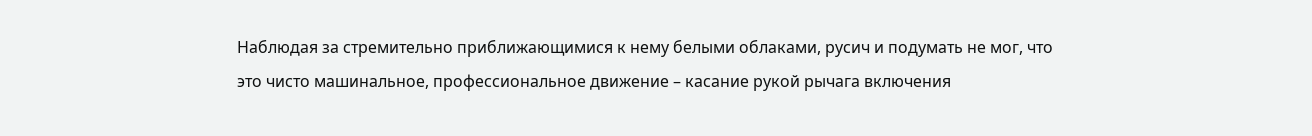Наблюдая за стремительно приближающимися к нему белыми облаками, русич и подумать не мог, что это чисто машинальное, профессиональное движение – касание рукой рычага включения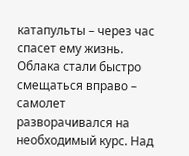катапульты – через час спасет ему жизнь.
Облака стали быстро смещаться вправо – самолет разворачивался на необходимый курс. Над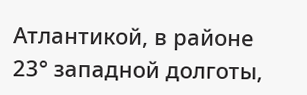Атлантикой, в районе 23° западной долготы,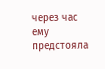через час ему предстояла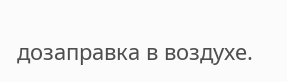дозаправка в воздухе.